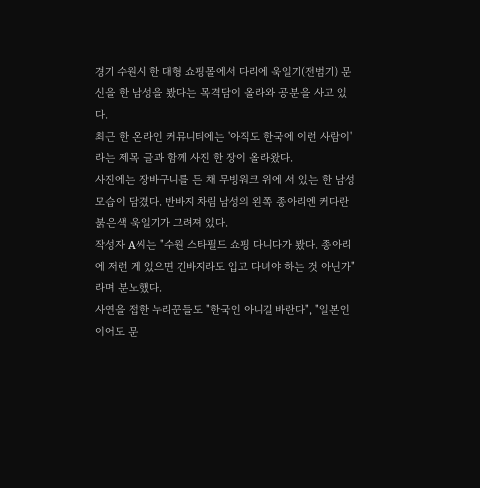경기 수원시 한 대형 쇼핑몰에서 다리에 욱일기(전범기) 문신을 한 남성을 봤다는 목격담이 올라와 공분을 사고 있다.
최근 한 온라인 커뮤니티에는 '아직도 한국에 이런 사람이'라는 제목 글과 함께 사진 한 장이 올라왔다.
사진에는 장바구니를 든 채 무빙워크 위에 서 있는 한 남성 모습이 담겼다. 반바지 차림 남성의 왼쪽 종아리엔 커다란 붉은색 욱일기가 그려져 있다.
작성자 A씨는 "수원 스타필드 쇼핑 다니다가 봤다. 종아리에 저런 게 있으면 긴바지라도 입고 다녀야 하는 것 아닌가"라며 분노했다.
사연을 접한 누리꾼들도 "한국인 아니길 바란다", "일본인이어도 문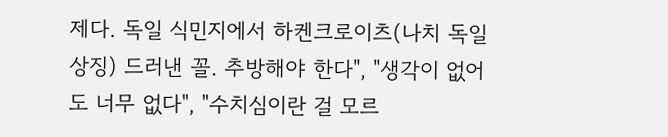제다. 독일 식민지에서 하켄크로이츠(나치 독일 상징) 드러낸 꼴. 추방해야 한다", "생각이 없어도 너무 없다", "수치심이란 걸 모르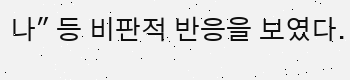나" 등 비판적 반응을 보였다.